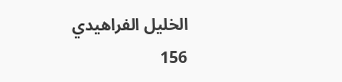الخليل الفراهيدي
156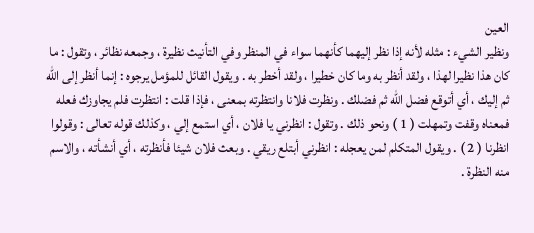العين
ونظير الشيء : مثله لأنه إذا نظر إليهما كأنهما سواء في المنظر وفي التأنيث نظيرة ، وجمعه نظائر ، وتقول : ما كان هذا نظيرا لهذا ، ولقد أنظر به وما كان خطيرا ، ولقد أخطر به . ويقول القائل للمؤمل يرجوه : إنما أنظر إلى الله ثم إليك ، أي أتوقع فضل الله ثم فضلك . ونظرت فلانا وانتظرته بمعنى ، فإذا قلت : انتظرت فلم يجاوزك فعله فمعناه وقفت وتمهلت ( 1 ) ونحو ذلك . وتقول : انظرني يا فلان ، أي استمع إلي ، وكذلك قوله تعالى : وقولوا انظرنا ( 2 ) . ويقول المتكلم لمن يعجله : انظرني أبتلع ريقي . وبعث فلان شيئا فأنظرته ، أي أنشأته ، والاسم منه النظرة .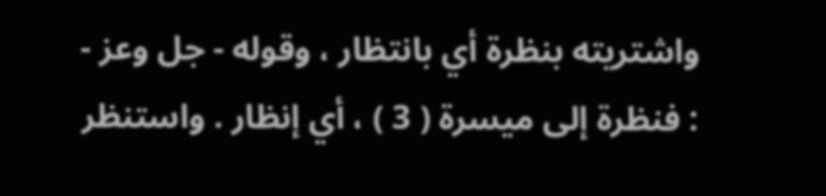واشتريته بنظرة أي بانتظار ، وقوله - جل وعز - : فنظرة إلى ميسرة ( 3 ) ، أي إنظار . واستنظر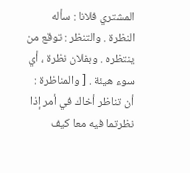المشتري فلانا : سأله النظرة . والتنظر : توقع من ينتظره . وبفلان نظرة ، أي سوء هيئة . [ والمناظرة : أن تناظر أخاك في أمر إذا نظرتما فيه معا كيف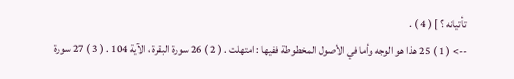تأتيانه ؟ ] ( 4 ) .
--> ( 1 ) 25 هذا هو الوجه وأما في الأصول المخطوطة ففيها : امتهلت . ( 2 ) 26 سورة البقرة ، الآية 104 . ( 3 ) 27 سورة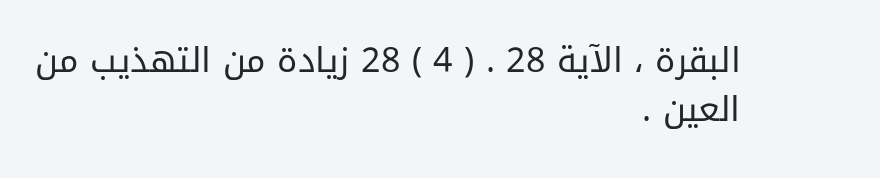البقرة ، الآية 28 . ( 4 ) 28 زيادة من التهذيب من العين .